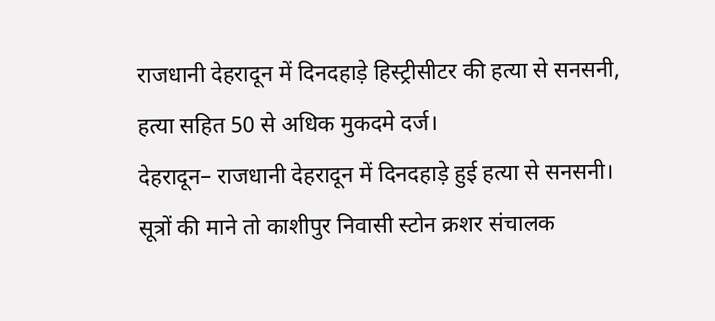राजधानी देहरादून में दिनदहाड़े हिस्ट्रीसीटर की हत्या से सनसनी, हत्या सहित 50 से अधिक मुकदमे दर्ज।
देहरादून– राजधानी देहरादून में दिनदहाड़े हुई हत्या से सनसनी।
सूत्रों की माने तो काशीपुर निवासी स्टोन क्रशर संचालक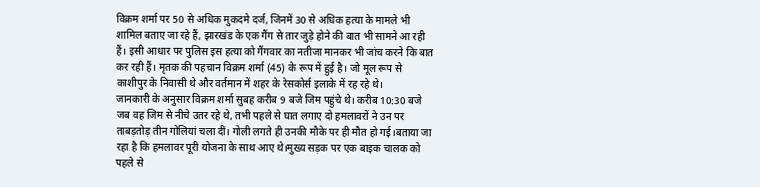विक्रम शर्मा पर 50 से अधिक मुकदमे दर्ज, जिनमें 30 से अधिक हत्या के मामले भी शामिल बताए जा रहे हैं, झारखंड के एक गैंग से तार जुड़े होने की बात भी सामने आ रही हैं। इसी आधार पर पुलिस इस हत्या को गैंगवार का नतीजा मानकर भी जांच करने कि बात कर रही हैं। मृतक की पहचान विक्रम शर्मा (45) के रूप में हुई है। जो मूल रूप से काशीपुर के निवासी थे और वर्तमान में शहर के रेसकोर्स इलाके में रह रहे थे।
जानकारी के अनुसार विक्रम शर्मा सुबह करीब 9 बजे जिम पहुंचे थे। करीब 10:30 बजे जब वह जिम से नीचे उतर रहे थे, तभी पहले से घात लगाए दो हमलावरों ने उन पर ताबड़तोड़ तीन गोलियां चला दीं। गोली लगते ही उनकी मौके पर ही मौत हो गई।बताया जा रहा है कि हमलावर पूरी योजना के साथ आए थे।मुख्य सड़क पर एक बाइक चालक को पहले से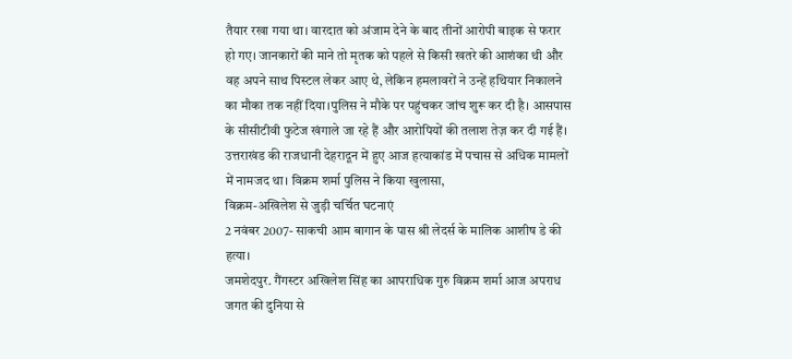तैयार रखा गया था। वारदात को अंजाम देने के बाद तीनों आरोपी बाइक से फरार हो गए। जानकारों की माने तो मृतक को पहले से किसी खतरे की आशंका थी और वह अपने साथ पिस्टल लेकर आए थे, लेकिन हमलावरों ने उन्हें हथियार निकालने का मौका तक नहीं दिया।पुलिस ने मौके पर पहुंचकर जांच शुरू कर दी है। आसपास के सीसीटीवी फुटेज खंगाले जा रहे हैं और आरोपियों की तलाश तेज़ कर दी गई हैं।
उत्तराखंड की राजधानी देहरादून में हुए आज हत्याकांड में पचास से अधिक मामलों में नामजद था। विक्रम शर्मा पुलिस ने किया खुलासा,
विक्रम-अखिलेश से जुड़ी चर्चित घटनाएं
2 नवंबर 2007- साकची आम बागान के पास श्री लेदर्स के मालिक आशीष डे की हत्या।
जमशेदपुर. गैंगस्टर अखिलेश सिंह का आपराधिक गुरु विक्रम शर्मा आज अपराध जगत की दुनिया से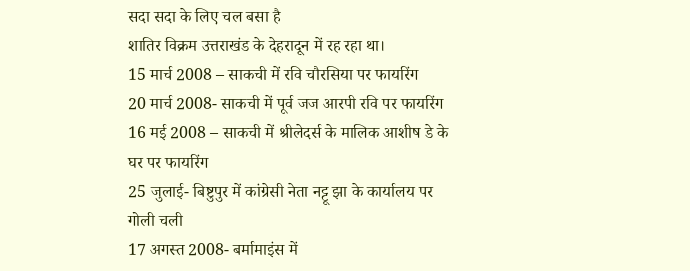सदा सदा के लिए चल बसा है
शातिर विक्रम उत्तराखंड के देहरादून में रह रहा था।
15 मार्च 2008 – साकची में रवि चौरसिया पर फायरिंग
20 मार्च 2008- साकची में पूर्व जज आरपी रवि पर फायरिंग
16 मई 2008 – साकची में श्रीलेदर्स के मालिक आशीष डे के घर पर फायरिंग
25 जुलाई- बिष्टुपुर में कांग्रेसी नेता नट्टू झा के कार्यालय पर गोली चली
17 अगस्त 2008- बर्मामाइंस में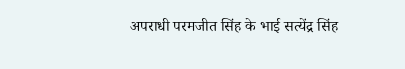अपराधी परमजीत सिंह के भाई सत्येंद्र सिंह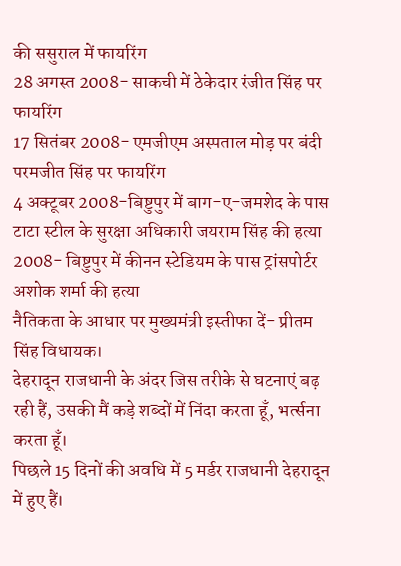की ससुराल में फायरिंग
28 अगस्त 2008- साकची में ठेकेदार रंजीत सिंह पर फायरिंग
17 सितंबर 2008- एमजीएम अस्पताल मोड़ पर बंदी परमजीत सिंह पर फायरिंग
4 अक्टूबर 2008-बिष्टुपुर में बाग-ए-जमशेद के पास टाटा स्टील के सुरक्षा अधिकारी जयराम सिंह की हत्या
2008- बिष्टुपुर में कीनन स्टेडियम के पास ट्रांसपोर्टर अशोक शर्मा की हत्या
नैतिकता के आधार पर मुख्यमंत्री इस्तीफा दें- प्रीतम सिंह विधायक।
देहरादून राजधानी के अंदर जिस तरीके से घटनाएं बढ़ रही हैं, उसकी मैं कड़े शब्दों में निंदा करता हूँ, भर्त्सना करता हूँ।
पिछले 15 दिनों की अवधि में 5 मर्डर राजधानी देहरादून में हुए हैं।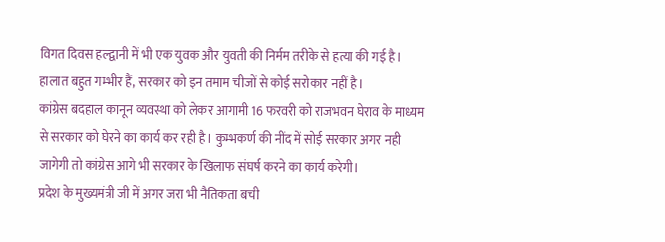विगत दिवस हल्द्वानी में भी एक युवक और युवती की निर्मम तरीके से हत्या की गई है। हालात बहुत गम्भीर हैं, सरकार को इन तमाम चीजों से कोई सरोकार नहीं है।
कांग्रेस बदहाल कानून व्यवस्था को लेकर आगामी 16 फरवरी को राजभवन घेराव के माध्यम से सरकार को घेरने का कार्य कर रही है। कुम्भकर्ण की नींद में सोई सरकार अगर नही जागेगी तो कांग्रेस आगे भी सरकार के खिलाफ संघर्ष करने का कार्य करेगी।
प्रदेश के मुख्यमंत्री जी में अगर जरा भी नैतिकता बची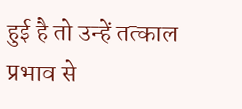हुई है तो उन्हें तत्काल प्रभाव से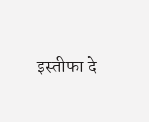इस्तीफा दे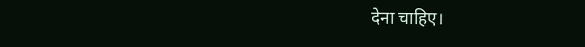देना चाहिए।